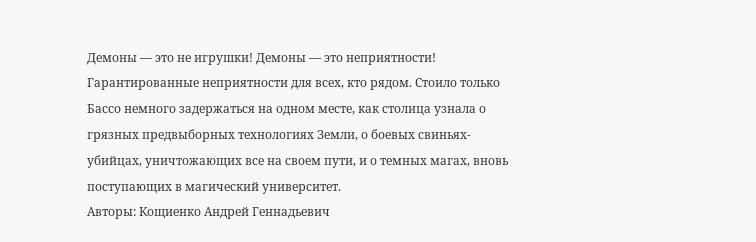Демоны — это не игрушки! Демоны — это неприятности! Гарантированные неприятности для всех, кто рядом. Стоило только Бассо немного задержаться на одном месте, как столица узнала о грязных предвыборных технологиях Земли, о боевых свиньях-убийцах, уничтожающих все на своем пути, и о темных магах, вновь поступающих в магический университет.
Авторы: Кощиенко Андрей Геннадьевич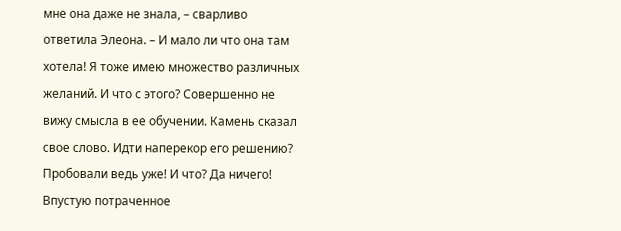мне она даже не знала, – сварливо ответила Элеона. – И мало ли что она там хотела! Я тоже имею множество различных желаний. И что с этого? Совершенно не вижу смысла в ее обучении. Камень сказал свое слово. Идти наперекор его решению? Пробовали ведь уже! И что? Да ничего! Впустую потраченное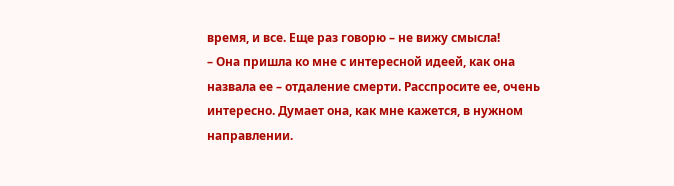время, и все. Еще раз говорю – не вижу смысла!
– Она пришла ко мне с интересной идеей, как она назвала ее – отдаление смерти. Расспросите ее, очень интересно. Думает она, как мне кажется, в нужном направлении.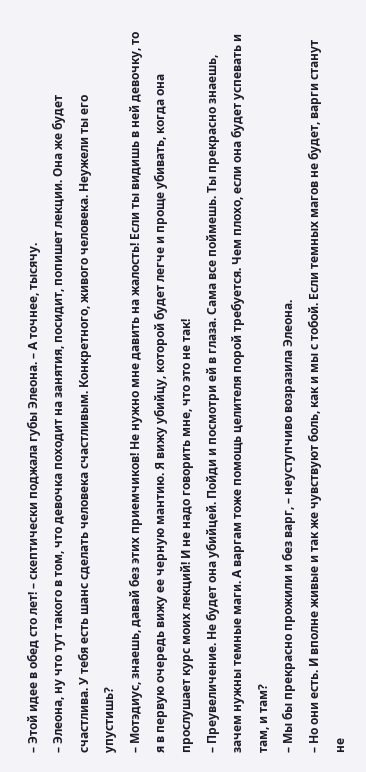– Этой идее в обед сто лет! – скептически поджала губы Элеона. – А точнее, тысячу.
– Элеона, ну что тут такого в том, что девочка походит на занятия, посидит, попишет лекции. Она же будет счастлива. У тебя есть шанс сделать человека счастливым. Конкретного, живого человека. Неужели ты его упустишь?
– Мотэдиус, знаешь, давай без этих приемчиков! Не нужно мне давить на жалость! Если ты видишь в ней девочку, то я в первую очередь вижу ее черную мантию. Я вижу убийцу, которой будет легче и проще убивать, когда она прослушает курс моих лекций! И не надо говорить мне, что это не так!
– Преувеличение. Не будет она убийцей. Пойди и посмотри ей в глаза. Сама все поймешь. Ты прекрасно знаешь, зачем нужны темные маги. А варгам тоже помощь целителя порой требуется. Чем плохо, если она будет успевать и там, и там?
– Мы бы прекрасно прожили и без варг, – неуступчиво возразила Элеона.
– Но они есть. И вполне живые и так же чувствуют боль, как и мы с тобой. Если темных магов не будет, варги станут не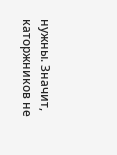нужны. Значит, каторжников не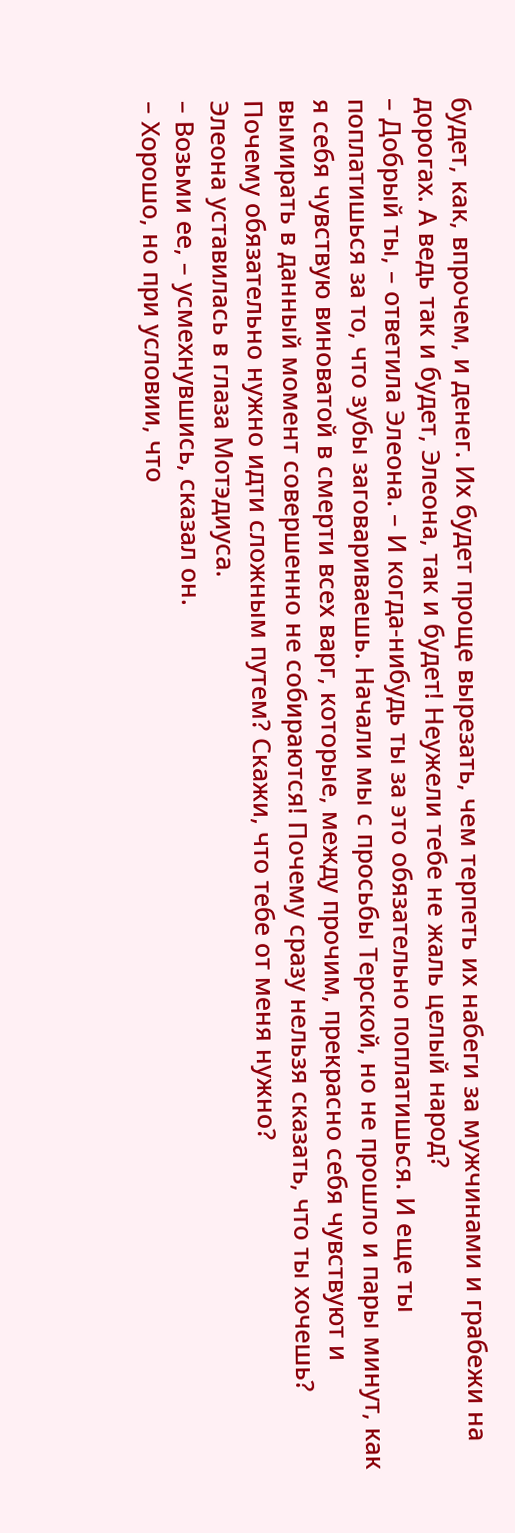будет, как, впрочем, и денег. Их будет проще вырезать, чем терпеть их набеги за мужчинами и грабежи на дорогах. А ведь так и будет, Элеона, так и будет! Неужели тебе не жаль целый народ?
– Добрый ты, – ответила Элеона. – И когда-нибудь ты за это обязательно поплатишься. И еще ты поплатишься за то, что зубы заговариваешь. Начали мы с просьбы Терской, но не прошло и пары минут, как я себя чувствую виноватой в смерти всех варг, которые, между прочим, прекрасно себя чувствуют и вымирать в данный момент совершенно не собираются! Почему сразу нельзя сказать, что ты хочешь? Почему обязательно нужно идти сложным путем? Скажи, что тебе от меня нужно?
Элеона уставилась в глаза Мотэдиуса.
– Возьми ее, – усмехнувшись, сказал он.
– Хорошо, но при условии, что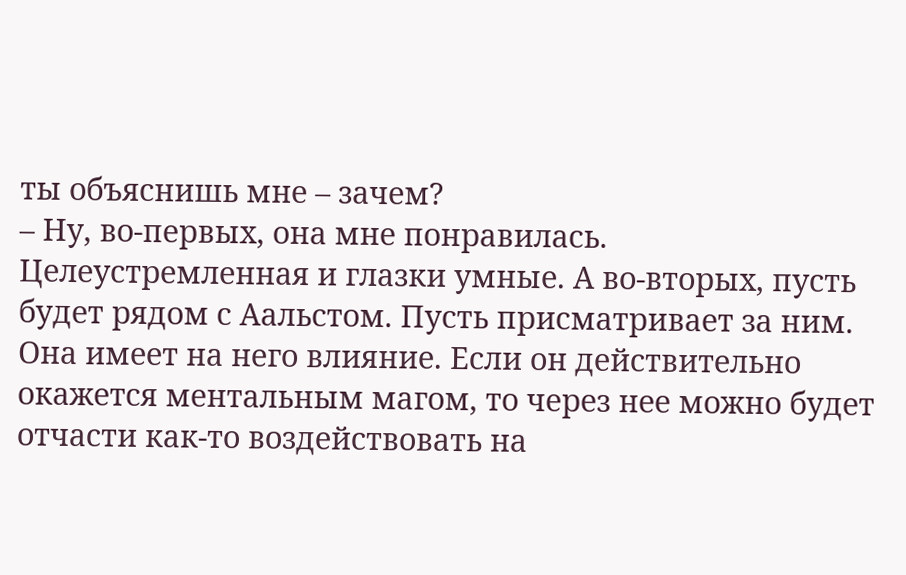ты объяснишь мне – зачем?
– Ну, во-первых, она мне понравилась. Целеустремленная и глазки умные. А во-вторых, пусть будет рядом с Аальстом. Пусть присматривает за ним. Она имеет на него влияние. Если он действительно окажется ментальным магом, то через нее можно будет отчасти как-то воздействовать на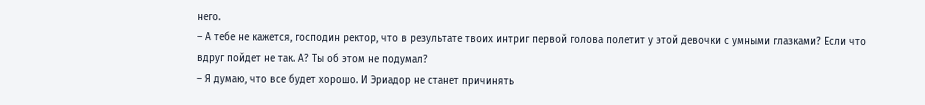него.
– А тебе не кажется, господин ректор, что в результате твоих интриг первой голова полетит у этой девочки с умными глазками? Если что вдруг пойдет не так. А? Ты об этом не подумал?
– Я думаю, что все будет хорошо. И Эриадор не станет причинять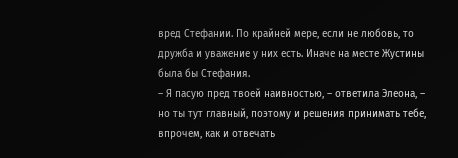вред Стефании. По крайней мере, если не любовь, то дружба и уважение у них есть. Иначе на месте Жустины была бы Стефания.
– Я пасую пред твоей наивностью, – ответила Элеона, – но ты тут главный, поэтому и решения принимать тебе, впрочем, как и отвечать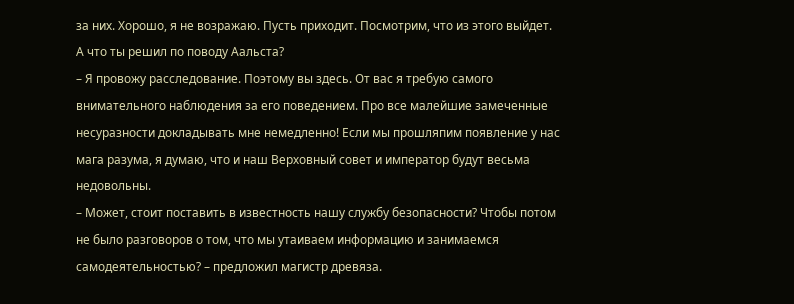за них. Хорошо, я не возражаю. Пусть приходит. Посмотрим, что из этого выйдет. А что ты решил по поводу Аальста?
– Я провожу расследование. Поэтому вы здесь. От вас я требую самого внимательного наблюдения за его поведением. Про все малейшие замеченные несуразности докладывать мне немедленно! Если мы прошляпим появление у нас мага разума, я думаю, что и наш Верховный совет и император будут весьма недовольны.
– Может, стоит поставить в известность нашу службу безопасности? Чтобы потом не было разговоров о том, что мы утаиваем информацию и занимаемся самодеятельностью? – предложил магистр древяза.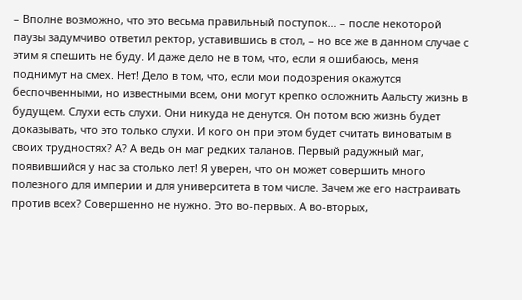– Вполне возможно, что это весьма правильный поступок… – после некоторой паузы задумчиво ответил ректор, уставившись в стол, – но все же в данном случае с этим я спешить не буду. И даже дело не в том, что, если я ошибаюсь, меня поднимут на смех. Нет! Дело в том, что, если мои подозрения окажутся беспочвенными, но известными всем, они могут крепко осложнить Аальсту жизнь в будущем. Слухи есть слухи. Они никуда не денутся. Он потом всю жизнь будет доказывать, что это только слухи. И кого он при этом будет считать виноватым в своих трудностях? А? А ведь он маг редких таланов. Первый радужный маг, появившийся у нас за столько лет! Я уверен, что он может совершить много полезного для империи и для университета в том числе. Зачем же его настраивать против всех? Совершенно не нужно. Это во-первых. А во-вторых,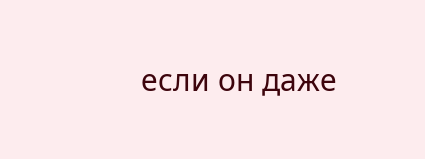если он даже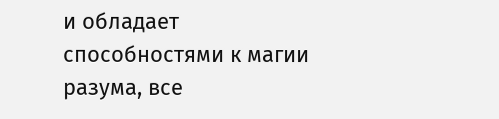и обладает способностями к магии разума, все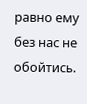равно ему без нас не обойтись.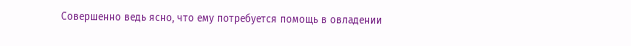Совершенно ведь ясно, что ему потребуется помощь в овладении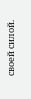своей силой.